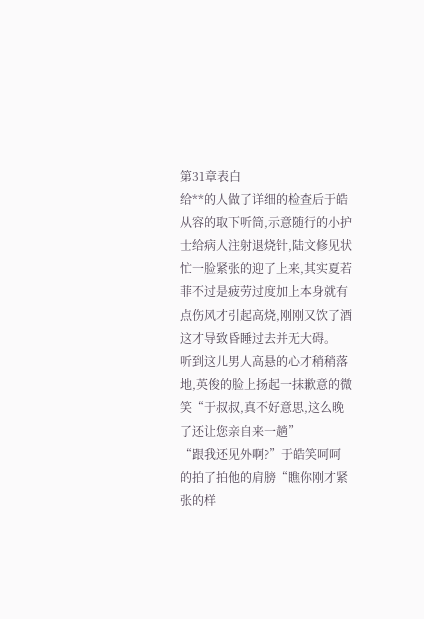第31章表白
给**的人做了详细的检查后于皓从容的取下听筒,示意随行的小护士给病人注射退烧针,陆文修见状忙一脸紧张的迎了上来,其实夏若菲不过是疲劳过度加上本身就有点伤风才引起高烧,刚刚又饮了酒这才导致昏睡过去并无大碍。
听到这儿男人高悬的心才稍稍落地,英俊的脸上扬起一抹歉意的微笑“于叔叔,真不好意思,这么晚了还让您亲自来一趟”
“跟我还见外啊?”于皓笑呵呵的拍了拍他的肩膀“瞧你刚才紧张的样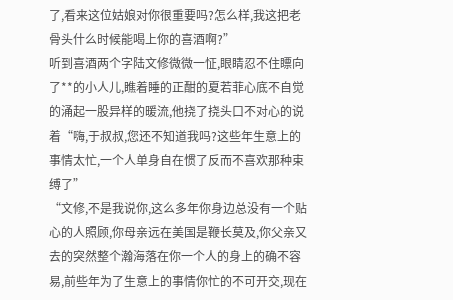了,看来这位姑娘对你很重要吗?怎么样,我这把老骨头什么时候能喝上你的喜酒啊?”
听到喜酒两个字陆文修微微一怔,眼睛忍不住瞟向了**的小人儿,瞧着睡的正酣的夏若菲心底不自觉的涌起一股异样的暖流,他挠了挠头口不对心的说着“嗨,于叔叔,您还不知道我吗?这些年生意上的事情太忙,一个人单身自在惯了反而不喜欢那种束缚了”
“文修,不是我说你,这么多年你身边总没有一个贴心的人照顾,你母亲远在美国是鞭长莫及,你父亲又去的突然整个瀚海落在你一个人的身上的确不容易,前些年为了生意上的事情你忙的不可开交,现在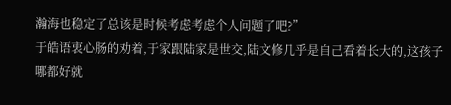瀚海也稳定了总该是时候考虑考虑个人问题了吧?”
于皓语衷心肠的劝着,于家跟陆家是世交,陆文修几乎是自己看着长大的,这孩子哪都好就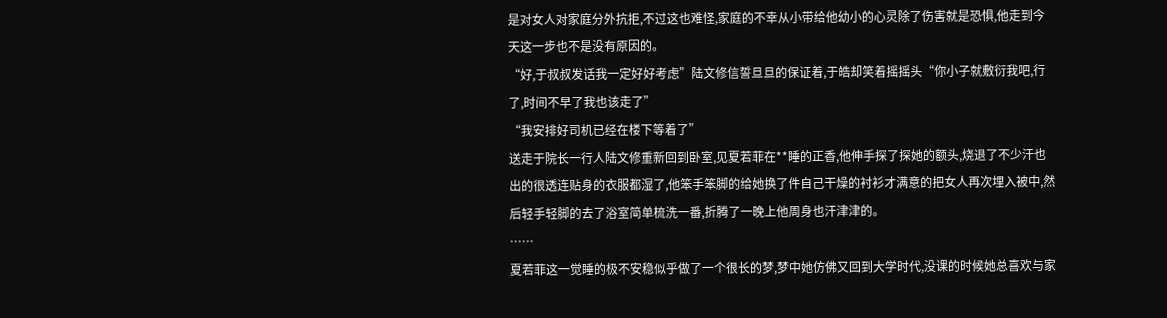是对女人对家庭分外抗拒,不过这也难怪,家庭的不幸从小带给他幼小的心灵除了伤害就是恐惧,他走到今天这一步也不是没有原因的。
“好,于叔叔发话我一定好好考虑”陆文修信誓旦旦的保证着,于皓却笑着摇摇头“你小子就敷衍我吧,行了,时间不早了我也该走了”
“我安排好司机已经在楼下等着了”
送走于院长一行人陆文修重新回到卧室,见夏若菲在**睡的正香,他伸手探了探她的额头,烧退了不少汗也出的很透连贴身的衣服都湿了,他笨手笨脚的给她换了件自己干燥的衬衫才满意的把女人再次埋入被中,然后轻手轻脚的去了浴室简单梳洗一番,折腾了一晚上他周身也汗津津的。
……
夏若菲这一觉睡的极不安稳似乎做了一个很长的梦,梦中她仿佛又回到大学时代,没课的时候她总喜欢与家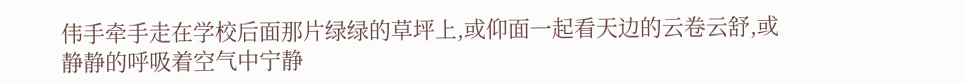伟手牵手走在学校后面那片绿绿的草坪上,或仰面一起看天边的云卷云舒,或静静的呼吸着空气中宁静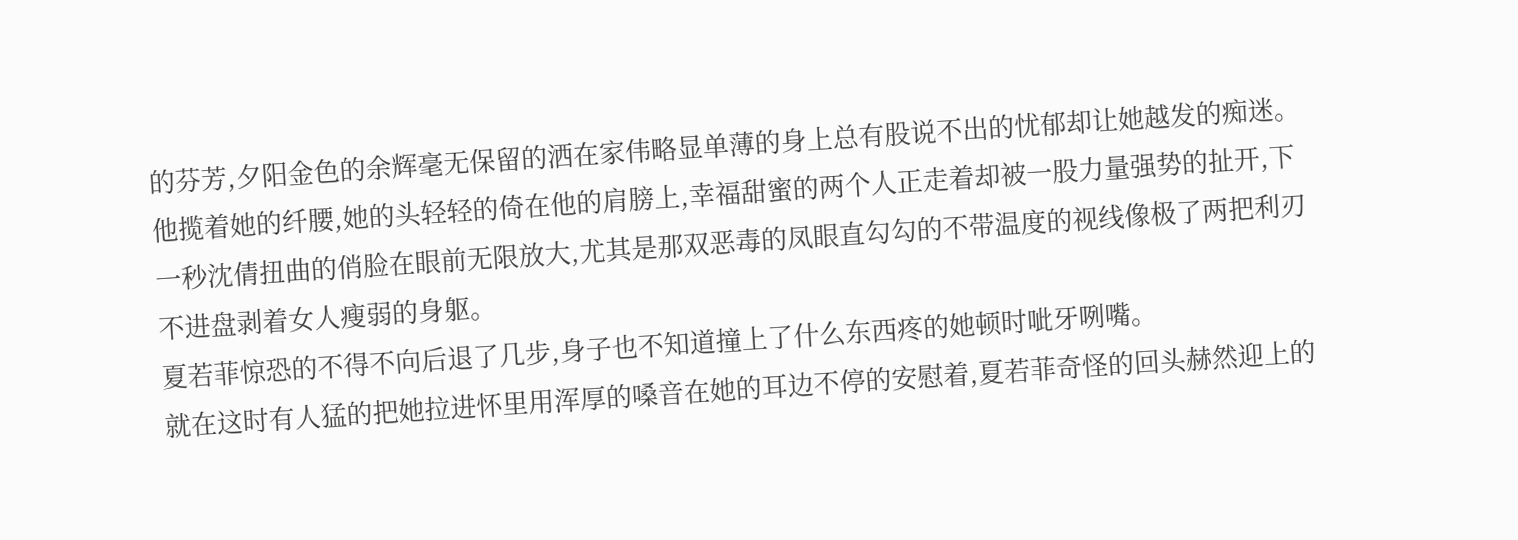的芬芳,夕阳金色的余辉毫无保留的洒在家伟略显单薄的身上总有股说不出的忧郁却让她越发的痴迷。
他揽着她的纤腰,她的头轻轻的倚在他的肩膀上,幸福甜蜜的两个人正走着却被一股力量强势的扯开,下一秒沈倩扭曲的俏脸在眼前无限放大,尤其是那双恶毒的凤眼直勾勾的不带温度的视线像极了两把利刃不进盘剥着女人瘦弱的身躯。
夏若菲惊恐的不得不向后退了几步,身子也不知道撞上了什么东西疼的她顿时呲牙咧嘴。
就在这时有人猛的把她拉进怀里用浑厚的嗓音在她的耳边不停的安慰着,夏若菲奇怪的回头赫然迎上的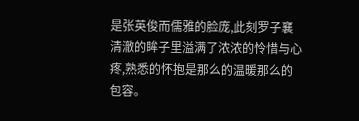是张英俊而儒雅的脸庞,此刻罗子襄清澈的眸子里溢满了浓浓的怜惜与心疼,熟悉的怀抱是那么的温暖那么的包容。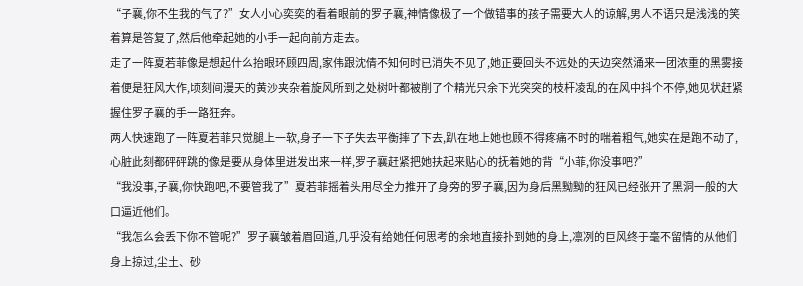“子襄,你不生我的气了?”女人小心奕奕的看着眼前的罗子襄,神情像极了一个做错事的孩子需要大人的谅解,男人不语只是浅浅的笑着算是答复了,然后他牵起她的小手一起向前方走去。
走了一阵夏若菲像是想起什么抬眼环顾四周,家伟跟沈倩不知何时已消失不见了,她正要回头不远处的天边突然涌来一团浓重的黑雾接着便是狂风大作,顷刻间漫天的黄沙夹杂着旋风所到之处树叶都被削了个精光只余下光突突的枝杆凌乱的在风中抖个不停,她见状赶紧握住罗子襄的手一路狂奔。
两人快速跑了一阵夏若菲只觉腿上一软,身子一下子失去平衡摔了下去,趴在地上她也顾不得疼痛不时的喘着粗气,她实在是跑不动了,心脏此刻都砰砰跳的像是要从身体里迸发出来一样,罗子襄赶紧把她扶起来贴心的抚着她的背“小菲,你没事吧?”
“我没事,子襄,你快跑吧,不要管我了”夏若菲摇着头用尽全力推开了身旁的罗子襄,因为身后黑黝黝的狂风已经张开了黑洞一般的大口逼近他们。
“我怎么会丢下你不管呢?”罗子襄皱着眉回道,几乎没有给她任何思考的余地直接扑到她的身上,凛冽的巨风终于毫不留情的从他们身上掠过,尘土、砂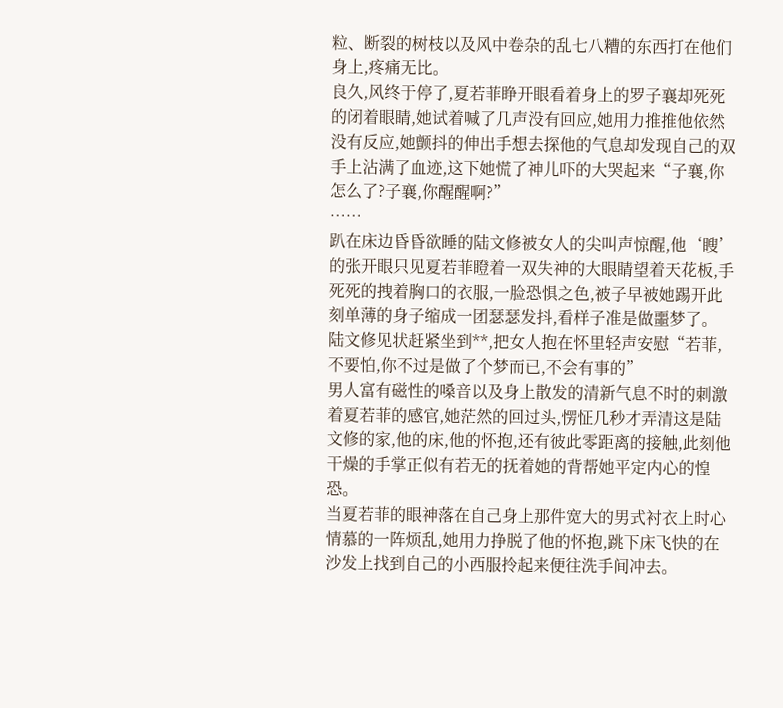粒、断裂的树枝以及风中卷杂的乱七八糟的东西打在他们身上,疼痛无比。
良久,风终于停了,夏若菲睁开眼看着身上的罗子襄却死死的闭着眼睛,她试着喊了几声没有回应,她用力推推他依然没有反应,她颤抖的伸出手想去探他的气息却发现自己的双手上沾满了血迹,这下她慌了神儿吓的大哭起来“子襄,你怎么了?子襄,你醒醒啊?”
……
趴在床边昏昏欲睡的陆文修被女人的尖叫声惊醒,他‘瞍’的张开眼只见夏若菲瞪着一双失神的大眼睛望着天花板,手死死的拽着胸口的衣服,一脸恐惧之色,被子早被她踢开此刻单薄的身子缩成一团瑟瑟发抖,看样子准是做噩梦了。
陆文修见状赶紧坐到**,把女人抱在怀里轻声安慰“若菲,不要怕,你不过是做了个梦而已,不会有事的”
男人富有磁性的嗓音以及身上散发的清新气息不时的刺激着夏若菲的感官,她茫然的回过头,愣怔几秒才弄清这是陆文修的家,他的床,他的怀抱,还有彼此零距离的接触,此刻他干燥的手掌正似有若无的抚着她的背帮她平定内心的惶恐。
当夏若菲的眼神落在自己身上那件宽大的男式衬衣上时心情慕的一阵烦乱,她用力挣脱了他的怀抱,跳下床飞快的在沙发上找到自己的小西服拎起来便往洗手间冲去。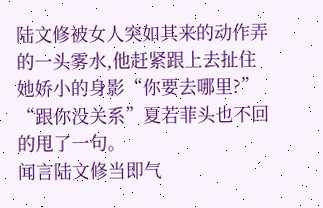陆文修被女人突如其来的动作弄的一头雾水,他赶紧跟上去扯住她娇小的身影“你要去哪里?”
“跟你没关系”夏若菲头也不回的甩了一句。
闻言陆文修当即气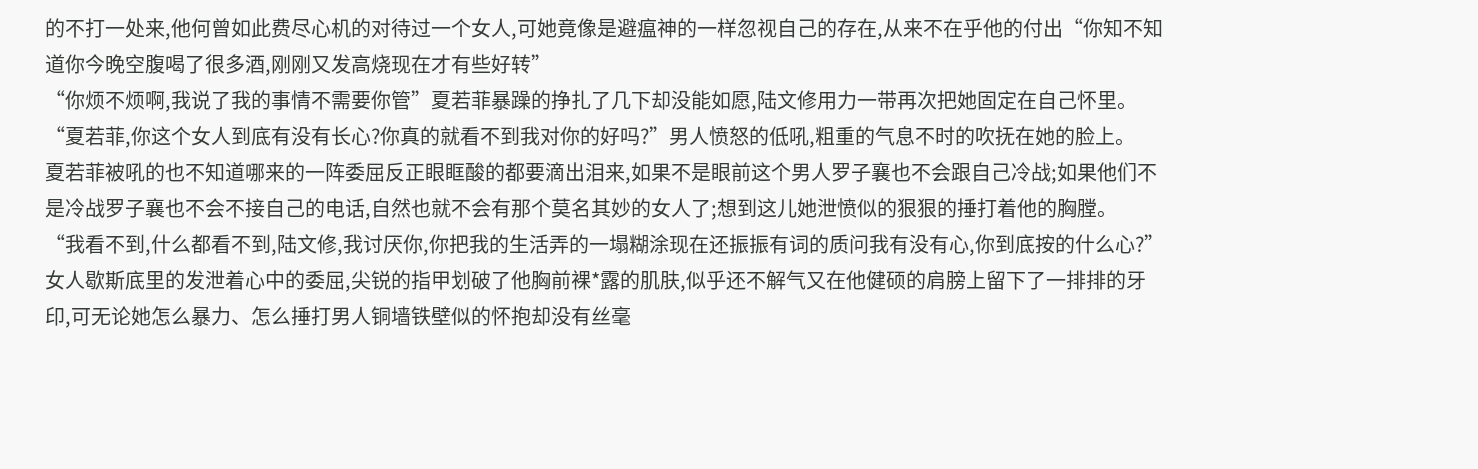的不打一处来,他何曾如此费尽心机的对待过一个女人,可她竟像是避瘟神的一样忽视自己的存在,从来不在乎他的付出“你知不知道你今晚空腹喝了很多酒,刚刚又发高烧现在才有些好转”
“你烦不烦啊,我说了我的事情不需要你管”夏若菲暴躁的挣扎了几下却没能如愿,陆文修用力一带再次把她固定在自己怀里。
“夏若菲,你这个女人到底有没有长心?你真的就看不到我对你的好吗?”男人愤怒的低吼,粗重的气息不时的吹抚在她的脸上。
夏若菲被吼的也不知道哪来的一阵委屈反正眼眶酸的都要滴出泪来,如果不是眼前这个男人罗子襄也不会跟自己冷战;如果他们不是冷战罗子襄也不会不接自己的电话,自然也就不会有那个莫名其妙的女人了;想到这儿她泄愤似的狠狠的捶打着他的胸膛。
“我看不到,什么都看不到,陆文修,我讨厌你,你把我的生活弄的一塌糊涂现在还振振有词的质问我有没有心,你到底按的什么心?”
女人歇斯底里的发泄着心中的委屈,尖锐的指甲划破了他胸前裸*露的肌肤,似乎还不解气又在他健硕的肩膀上留下了一排排的牙印,可无论她怎么暴力、怎么捶打男人铜墙铁壁似的怀抱却没有丝毫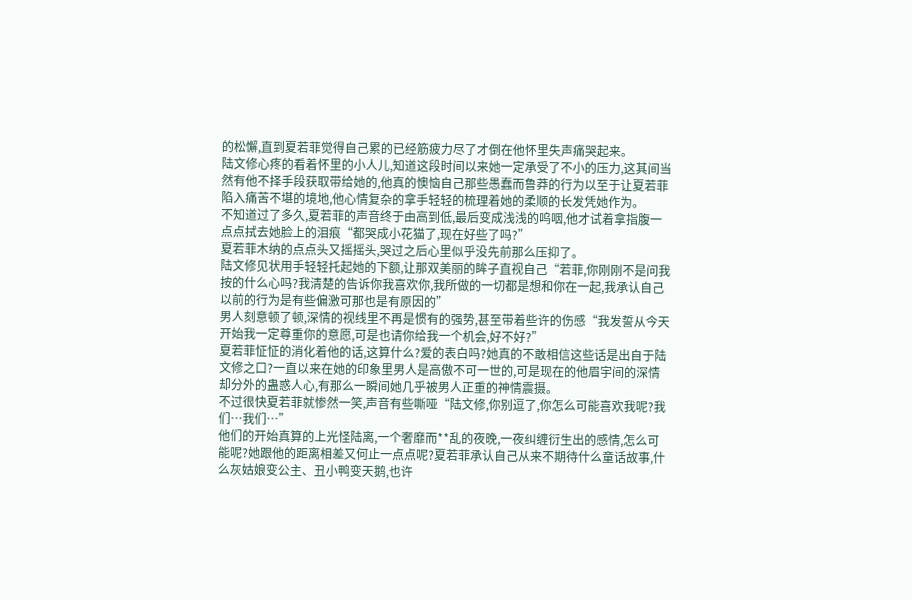的松懈,直到夏若菲觉得自己累的已经筋疲力尽了才倒在他怀里失声痛哭起来。
陆文修心疼的看着怀里的小人儿,知道这段时间以来她一定承受了不小的压力,这其间当然有他不择手段获取带给她的,他真的懊恼自己那些愚蠢而鲁莽的行为以至于让夏若菲陷入痛苦不堪的境地,他心情复杂的拿手轻轻的梳理着她的柔顺的长发凭她作为。
不知道过了多久,夏若菲的声音终于由高到低,最后变成浅浅的呜咽,他才试着拿指腹一点点拭去她脸上的泪痕“都哭成小花猫了,现在好些了吗?”
夏若菲木纳的点点头又摇摇头,哭过之后心里似乎没先前那么压抑了。
陆文修见状用手轻轻托起她的下额,让那双美丽的眸子直视自己“若菲,你刚刚不是问我按的什么心吗?我清楚的告诉你我喜欢你,我所做的一切都是想和你在一起,我承认自己以前的行为是有些偏激可那也是有原因的”
男人刻意顿了顿,深情的视线里不再是惯有的强势,甚至带着些许的伤感“我发誓从今天开始我一定尊重你的意愿,可是也请你给我一个机会,好不好?”
夏若菲怔怔的消化着他的话,这算什么?爱的表白吗?她真的不敢相信这些话是出自于陆文修之口?一直以来在她的印象里男人是高傲不可一世的,可是现在的他眉宇间的深情却分外的蛊惑人心,有那么一瞬间她几乎被男人正重的神情震摄。
不过很快夏若菲就惨然一笑,声音有些嘶哑“陆文修,你别逗了,你怎么可能喜欢我呢?我们…我们…”
他们的开始真算的上光怪陆离,一个奢靡而**乱的夜晚,一夜纠缠衍生出的感情,怎么可能呢?她跟他的距离相差又何止一点点呢?夏若菲承认自己从来不期待什么童话故事,什么灰姑娘变公主、丑小鸭变天鹅,也许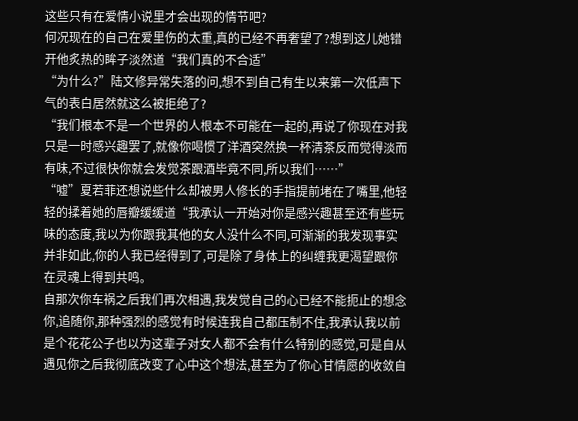这些只有在爱情小说里才会出现的情节吧?
何况现在的自己在爱里伤的太重,真的已经不再奢望了?想到这儿她错开他炙热的眸子淡然道“我们真的不合适”
“为什么?”陆文修异常失落的问,想不到自己有生以来第一次低声下气的表白居然就这么被拒绝了?
“我们根本不是一个世界的人根本不可能在一起的,再说了你现在对我只是一时感兴趣罢了,就像你喝惯了洋酒突然换一杯清茶反而觉得淡而有味,不过很快你就会发觉茶跟酒毕竟不同,所以我们……”
“嘘”夏若菲还想说些什么却被男人修长的手指提前堵在了嘴里,他轻轻的揉着她的唇瓣缓缓道“我承认一开始对你是感兴趣甚至还有些玩味的态度,我以为你跟我其他的女人没什么不同,可渐渐的我发现事实并非如此,你的人我已经得到了,可是除了身体上的纠缠我更渴望跟你在灵魂上得到共鸣。
自那次你车祸之后我们再次相遇,我发觉自己的心已经不能扼止的想念你,追随你,那种强烈的感觉有时候连我自己都压制不住,我承认我以前是个花花公子也以为这辈子对女人都不会有什么特别的感觉,可是自从遇见你之后我彻底改变了心中这个想法,甚至为了你心甘情愿的收敛自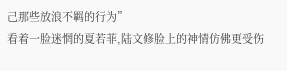己那些放浪不羁的行为”
看着一脸迷惘的夏若菲,陆文修脸上的神情仿佛更受伤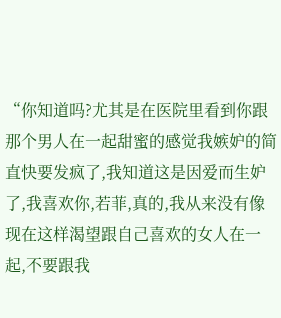“你知道吗?尤其是在医院里看到你跟那个男人在一起甜蜜的感觉我嫉妒的简直快要发疯了,我知道这是因爱而生妒了,我喜欢你,若菲,真的,我从来没有像现在这样渴望跟自己喜欢的女人在一起,不要跟我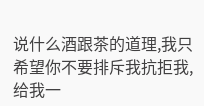说什么酒跟茶的道理,我只希望你不要排斥我抗拒我,给我一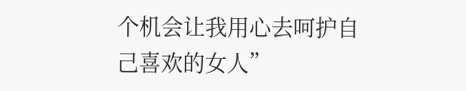个机会让我用心去呵护自己喜欢的女人”